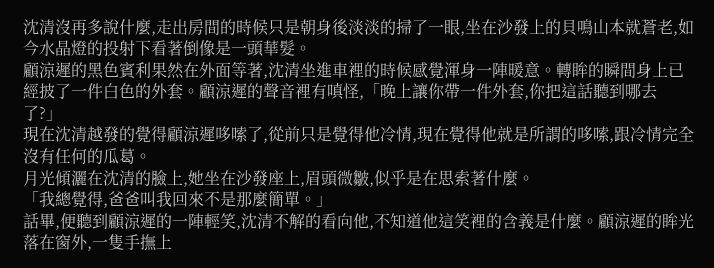沈清沒再多說什麼,走出房間的時候只是朝身後淡淡的掃了一眼,坐在沙發上的貝鳴山本就蒼老,如今水晶燈的投射下看著倒像是一頭華髮。
顧涼遲的黑色賓利果然在外面等著,沈清坐進車裡的時候感覺渾身一陣暖意。轉眸的瞬間身上已經披了一件白色的外套。顧涼遲的聲音裡有嗔怪,「晚上讓你帶一件外套,你把這話聽到哪去了?」
現在沈清越發的覺得顧涼遲哆嗦了,從前只是覺得他冷情,現在覺得他就是所謂的哆嗦,跟冷情完全沒有任何的瓜葛。
月光傾灑在沈清的臉上,她坐在沙發座上,眉頭微皺,似乎是在思索著什麼。
「我總覺得,爸爸叫我回來不是那麼簡單。」
話畢,便聽到顧涼遲的一陣輕笑,沈清不解的看向他,不知道他這笑裡的含義是什麼。顧涼遲的眸光落在窗外,一隻手撫上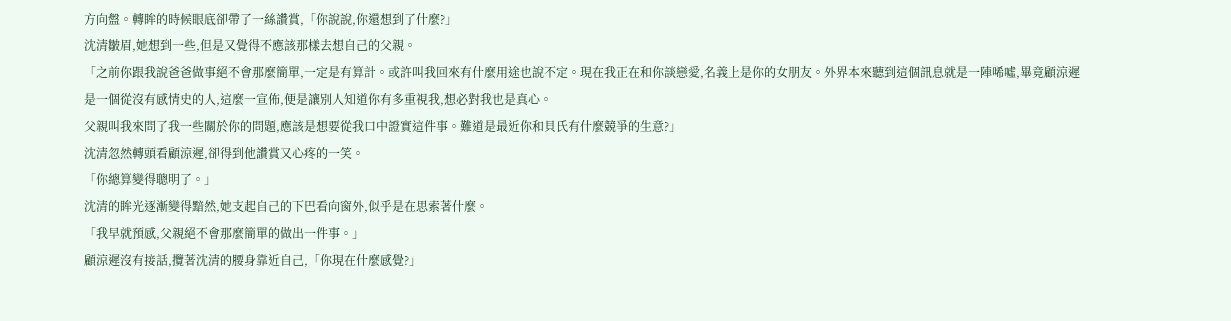方向盤。轉眸的時候眼底卻帶了一絲讚賞,「你說說,你還想到了什麼?」
沈清皺眉,她想到一些,但是又覺得不應該那樣去想自己的父親。
「之前你跟我說爸爸做事絕不會那麼簡單,一定是有算計。或許叫我回來有什麼用途也說不定。現在我正在和你談戀愛,名義上是你的女朋友。外界本來聽到這個訊息就是一陣唏噓,畢竟顧涼遲是一個從沒有感情史的人,這麼一宣佈,便是讓別人知道你有多重視我,想必對我也是真心。
父親叫我來問了我一些關於你的問題,應該是想要從我口中證實這件事。難道是最近你和貝氏有什麼競爭的生意?」
沈清忽然轉頭看顧涼遲,卻得到他讚賞又心疼的一笑。
「你總算變得聰明了。」
沈清的眸光逐漸變得黯然,她支起自己的下巴看向窗外,似乎是在思索著什麼。
「我早就預感,父親絕不會那麼簡單的做出一件事。」
顧涼遲沒有接話,攬著沈清的腰身靠近自己,「你現在什麼感覺?」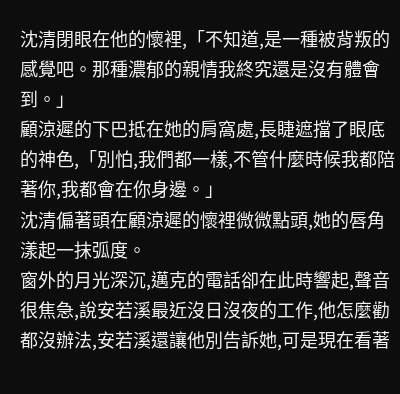沈清閉眼在他的懷裡,「不知道,是一種被背叛的感覺吧。那種濃郁的親情我終究還是沒有體會到。」
顧涼遲的下巴抵在她的肩窩處,長睫遮擋了眼底的神色,「別怕,我們都一樣,不管什麼時候我都陪著你,我都會在你身邊。」
沈清偏著頭在顧涼遲的懷裡微微點頭,她的唇角漾起一抹弧度。
窗外的月光深沉,邁克的電話卻在此時響起,聲音很焦急,說安若溪最近沒日沒夜的工作,他怎麼勸都沒辦法,安若溪還讓他別告訴她,可是現在看著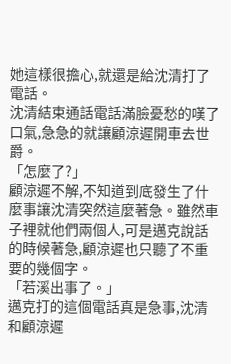她這樣很擔心,就還是給沈清打了電話。
沈清結束通話電話滿臉憂愁的嘆了口氣,急急的就讓顧涼遲開車去世爵。
「怎麼了?」
顧涼遲不解,不知道到底發生了什麼事讓沈清突然這麼著急。雖然車子裡就他們兩個人,可是邁克說話的時候著急,顧涼遲也只聽了不重要的幾個字。
「若溪出事了。」
邁克打的這個電話真是急事,沈清和顧涼遲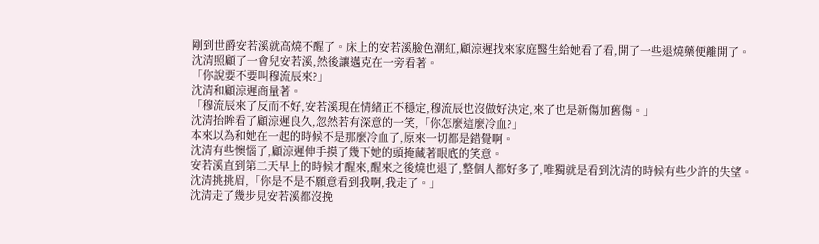剛到世爵安若溪就高燒不醒了。床上的安若溪臉色潮紅,顧涼遲找來家庭醫生給她看了看,開了一些退燒藥便離開了。沈清照顧了一會兒安若溪,然後讓邁克在一旁看著。
「你說要不要叫穆流辰來?」
沈清和顧涼遲商量著。
「穆流辰來了反而不好,安若溪現在情緒正不穩定,穆流辰也沒做好決定,來了也是新傷加舊傷。」
沈清抬眸看了顧涼遲良久,忽然若有深意的一笑,「你怎麼這麼冷血?」
本來以為和她在一起的時候不是那麼冷血了,原來一切都是錯覺啊。
沈清有些懊惱了,顧涼遲伸手摸了幾下她的頭掩藏著眼底的笑意。
安若溪直到第二天早上的時候才醒來,醒來之後燒也退了,整個人都好多了,唯獨就是看到沈清的時候有些少許的失望。沈清挑挑眉,「你是不是不願意看到我啊,我走了。」
沈清走了幾步見安若溪都沒挽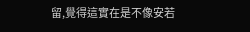留,覺得這實在是不像安若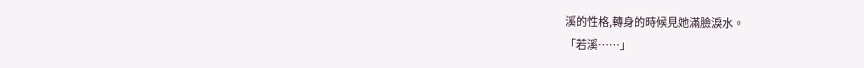溪的性格,轉身的時候見她滿臉淚水。
「若溪……」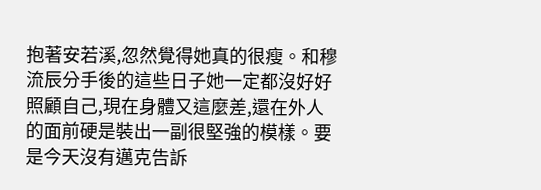抱著安若溪,忽然覺得她真的很瘦。和穆流辰分手後的這些日子她一定都沒好好照顧自己,現在身體又這麼差,還在外人的面前硬是裝出一副很堅強的模樣。要是今天沒有邁克告訴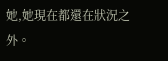她,她現在都還在狀況之外。